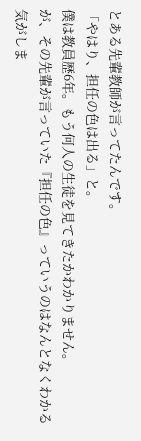とある先輩教師が言ってたんです。
「やはり、担任の色は出る」と。
僕は教員歴6年。もう何人の生徒を見てきたかわかりません。
が、その先輩が言っていた『担任の色』っていうのはなんとなくわかる気がしま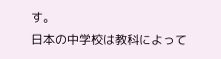す。
日本の中学校は教科によって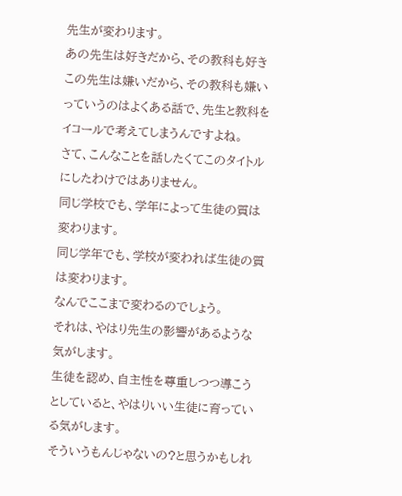先生が変わります。
あの先生は好きだから、その教科も好き
この先生は嫌いだから、その教科も嫌い
っていうのはよくある話で、先生と教科をイコールで考えてしまうんですよね。
さて、こんなことを話したくてこのタイトルにしたわけではありません。
同じ学校でも、学年によって生徒の質は変わります。
同じ学年でも、学校が変われば生徒の質は変わります。
なんでここまで変わるのでしょう。
それは、やはり先生の影響があるような気がします。
生徒を認め、自主性を尊重しつつ導こうとしていると、やはりいい生徒に育っている気がします。
そういうもんじゃないの?と思うかもしれ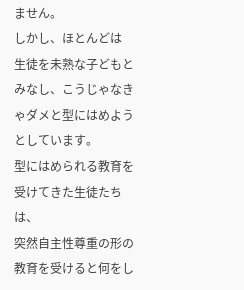ません。
しかし、ほとんどは
生徒を未熟な子どもとみなし、こうじゃなきゃダメと型にはめようとしています。
型にはめられる教育を受けてきた生徒たちは、
突然自主性尊重の形の教育を受けると何をし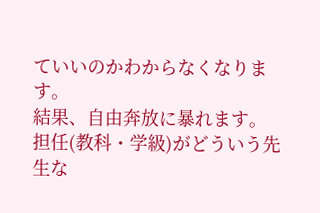ていいのかわからなくなります。
結果、自由奔放に暴れます。
担任(教科・学級)がどういう先生な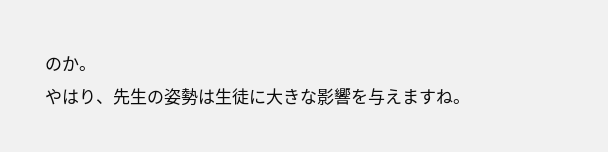のか。
やはり、先生の姿勢は生徒に大きな影響を与えますね。